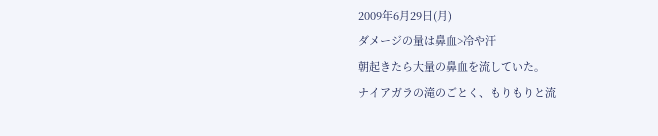2009年6月29日(月)
ダメージの量は鼻血>冷や汗
朝起きたら大量の鼻血を流していた。
ナイアガラの滝のごとく、もりもりと流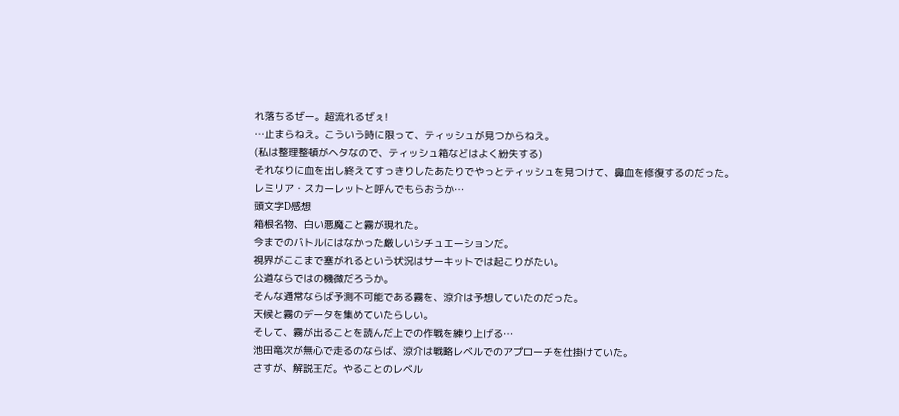れ落ちるぜー。超流れるぜぇ!
…止まらねえ。こういう時に限って、ティッシュが見つからねえ。
(私は整理整頓がヘタなので、ティッシュ箱などはよく紛失する)
それなりに血を出し終えてすっきりしたあたりでやっとティッシュを見つけて、鼻血を修復するのだった。
レミリア・スカーレットと呼んでもらおうか…
頭文字D感想
箱根名物、白い悪魔こと霧が現れた。
今までのバトルにはなかった厳しいシチュエーションだ。
視界がここまで塞がれるという状況はサーキットでは起こりがたい。
公道ならではの機微だろうか。
そんな通常ならば予測不可能である霧を、涼介は予想していたのだった。
天候と霧のデータを集めていたらしい。
そして、霧が出ることを読んだ上での作戦を練り上げる…
池田竜次が無心で走るのならば、涼介は戦略レベルでのアプローチを仕掛けていた。
さすが、解説王だ。やることのレベル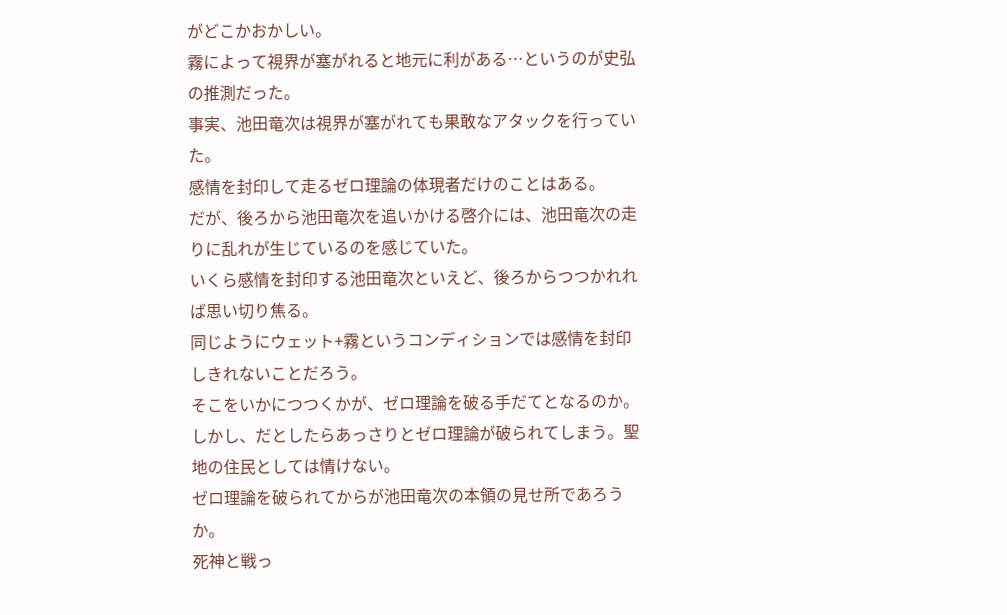がどこかおかしい。
霧によって視界が塞がれると地元に利がある…というのが史弘の推測だった。
事実、池田竜次は視界が塞がれても果敢なアタックを行っていた。
感情を封印して走るゼロ理論の体現者だけのことはある。
だが、後ろから池田竜次を追いかける啓介には、池田竜次の走りに乱れが生じているのを感じていた。
いくら感情を封印する池田竜次といえど、後ろからつつかれれば思い切り焦る。
同じようにウェット+霧というコンディションでは感情を封印しきれないことだろう。
そこをいかにつつくかが、ゼロ理論を破る手だてとなるのか。
しかし、だとしたらあっさりとゼロ理論が破られてしまう。聖地の住民としては情けない。
ゼロ理論を破られてからが池田竜次の本領の見せ所であろうか。
死神と戦っ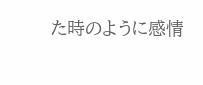た時のように感情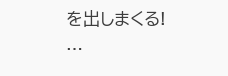を出しまくる!
…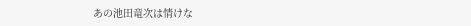あの池田竜次は情けな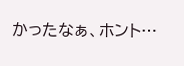かったなぁ、ホント…